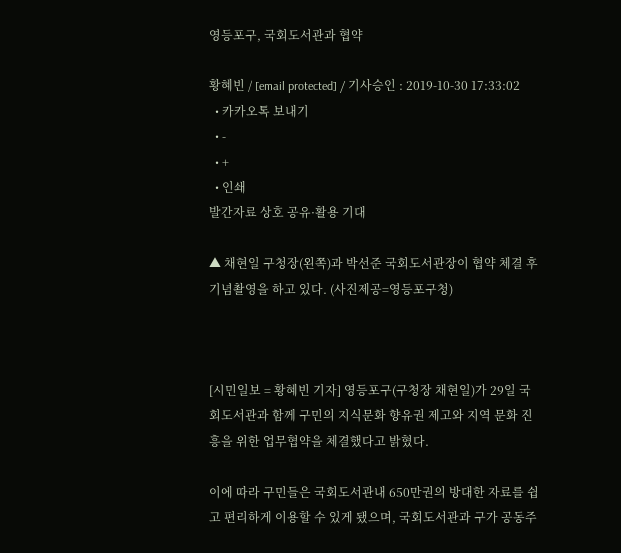영등포구, 국회도서관과 협약

황혜빈 / [email protected] / 기사승인 : 2019-10-30 17:33:02
  • 카카오톡 보내기
  • -
  • +
  • 인쇄
발간자료 상호 공유·활용 기대

▲ 채현일 구청장(왼쪽)과 박선준 국회도서관장이 협약 체결 후 기념촬영을 하고 있다. (사진제공=영등포구청)



[시민일보 = 황혜빈 기자] 영등포구(구청장 채현일)가 29일 국회도서관과 함께 구민의 지식문화 향유권 제고와 지역 문화 진흥을 위한 업무협약을 체결했다고 밝혔다.

이에 따라 구민들은 국회도서관내 650만권의 방대한 자료를 쉽고 편리하게 이용할 수 있게 됐으며, 국회도서관과 구가 공동주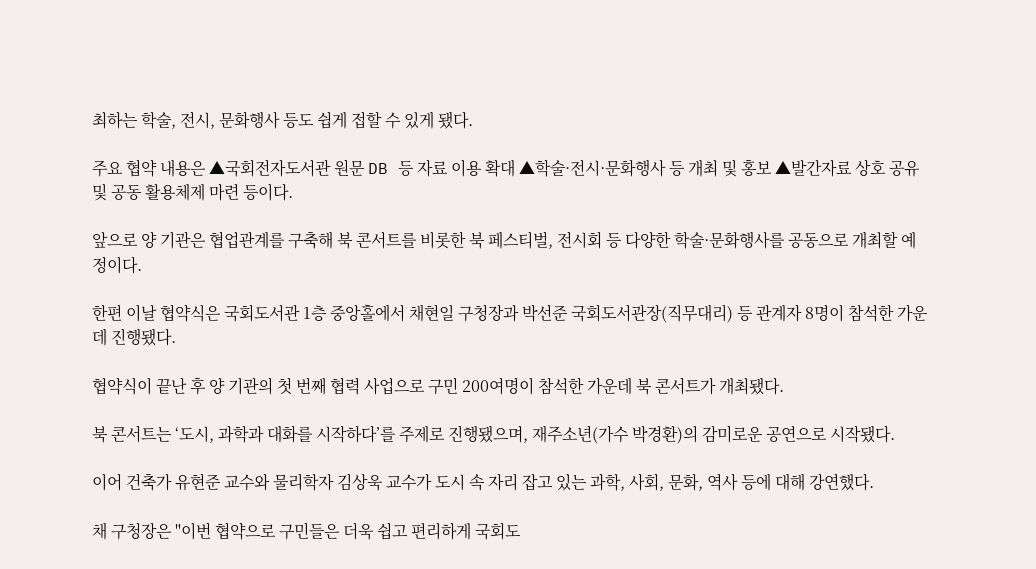최하는 학술, 전시, 문화행사 등도 쉽게 접할 수 있게 됐다.

주요 협약 내용은 ▲국회전자도서관 원문 DB 등 자료 이용 확대 ▲학술·전시·문화행사 등 개최 및 홍보 ▲발간자료 상호 공유 및 공동 활용체제 마련 등이다.

앞으로 양 기관은 협업관계를 구축해 북 콘서트를 비롯한 북 페스티벌, 전시회 등 다양한 학술·문화행사를 공동으로 개최할 예정이다.

한편 이날 협약식은 국회도서관 1층 중앙홀에서 채현일 구청장과 박선준 국회도서관장(직무대리) 등 관계자 8명이 참석한 가운데 진행됐다.

협약식이 끝난 후 양 기관의 첫 번째 협력 사업으로 구민 200여명이 참석한 가운데 북 콘서트가 개최됐다.

북 콘서트는 ‘도시, 과학과 대화를 시작하다’를 주제로 진행됐으며, 재주소년(가수 박경환)의 감미로운 공연으로 시작됐다.

이어 건축가 유현준 교수와 물리학자 김상욱 교수가 도시 속 자리 잡고 있는 과학, 사회, 문화, 역사 등에 대해 강연했다.

채 구청장은 "이번 협약으로 구민들은 더욱 쉽고 편리하게 국회도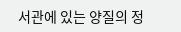서관에 있는 양질의 정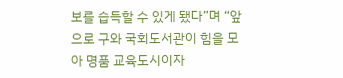보를 습득할 수 있게 됐다”며 “앞으로 구와 국회도서관이 힘을 모아 명품 교육도시이자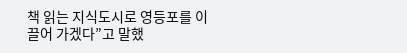책 읽는 지식도시로 영등포를 이끌어 가겠다”고 말했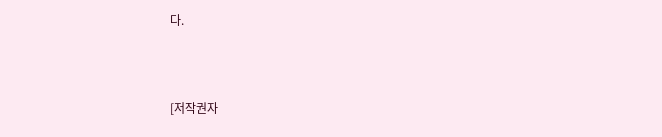다.



[저작권자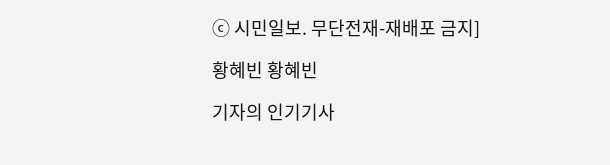ⓒ 시민일보. 무단전재-재배포 금지]

황혜빈 황혜빈

기자의 인기기사